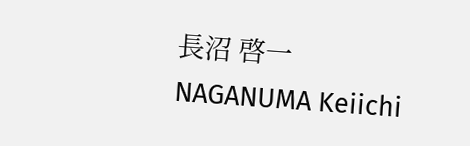長沼 啓一
NAGANUMA Keiichi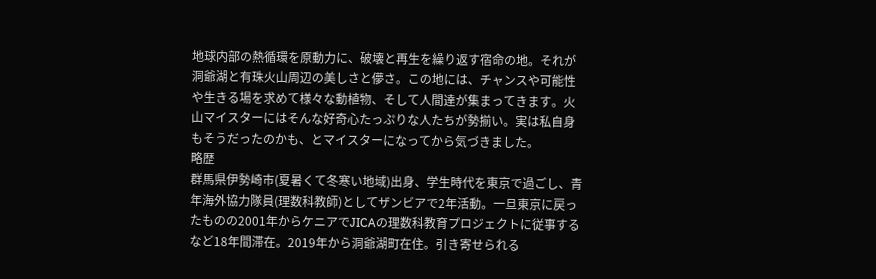地球内部の熱循環を原動力に、破壊と再生を繰り返す宿命の地。それが洞爺湖と有珠火山周辺の美しさと儚さ。この地には、チャンスや可能性や生きる場を求めて様々な動植物、そして人間達が集まってきます。火山マイスターにはそんな好奇心たっぷりな人たちが勢揃い。実は私自身もそうだったのかも、とマイスターになってから気づきました。
略歴
群馬県伊勢崎市(夏暑くて冬寒い地域)出身、学生時代を東京で過ごし、青年海外協力隊員(理数科教師)としてザンビアで2年活動。一旦東京に戻ったものの2001年からケニアでJICAの理数科教育プロジェクトに従事するなど18年間滞在。2019年から洞爺湖町在住。引き寄せられる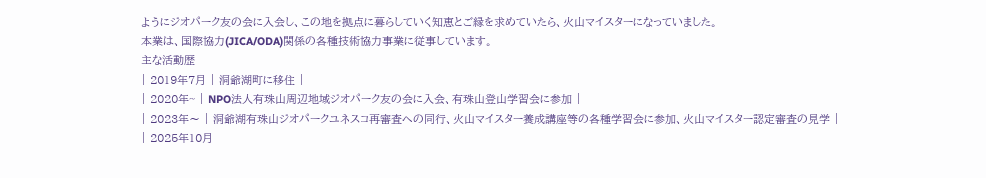ようにジオパーク友の会に入会し、この地を拠点に暮らしていく知恵とご縁を求めていたら、火山マイスターになっていました。
本業は、国際協力(JICA/ODA)関係の各種技術協力事業に従事しています。
主な活動歴
| 2019年7月 | 洞爺湖町に移住 |
| 2020年~ | NPO法人有珠山周辺地域ジオパーク友の会に入会、有珠山登山学習会に参加 |
| 2023年〜 | 洞爺湖有珠山ジオパークユネスコ再審査への同行、火山マイスター養成講座等の各種学習会に参加、火山マイスター認定審査の見学 |
| 2025年10月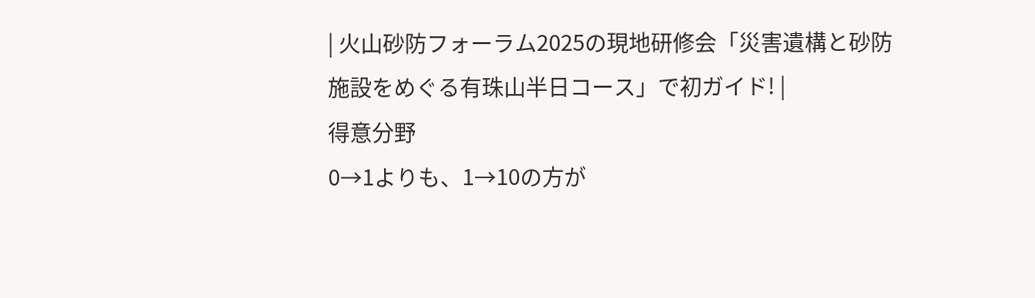| 火山砂防フォーラム2025の現地研修会「災害遺構と砂防施設をめぐる有珠山半日コース」で初ガイド! |
得意分野
0→1よりも、1→10の方が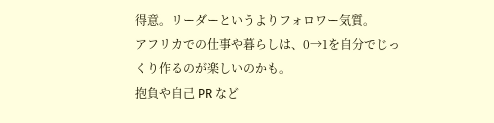得意。リーダーというよりフォロワー気質。
アフリカでの仕事や暮らしは、0→1を自分でじっくり作るのが楽しいのかも。
抱負や自己 PR など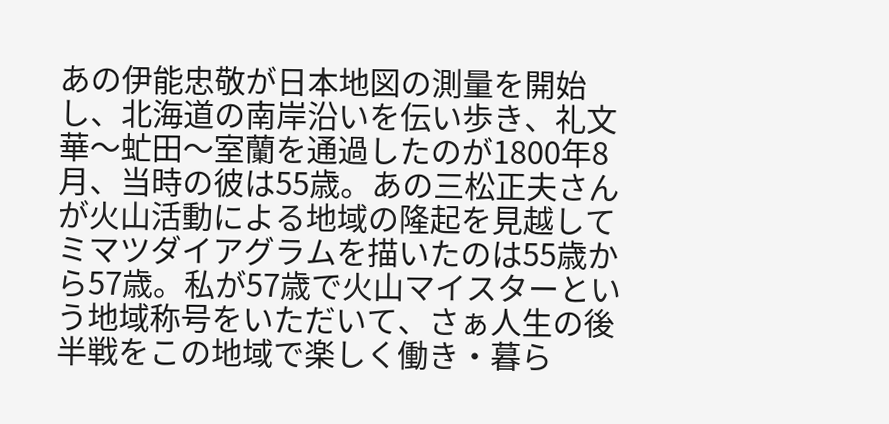あの伊能忠敬が日本地図の測量を開始し、北海道の南岸沿いを伝い歩き、礼文華〜虻田〜室蘭を通過したのが1800年8月、当時の彼は55歳。あの三松正夫さんが火山活動による地域の隆起を見越してミマツダイアグラムを描いたのは55歳から57歳。私が57歳で火山マイスターという地域称号をいただいて、さぁ人生の後半戦をこの地域で楽しく働き・暮ら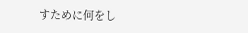すために何をし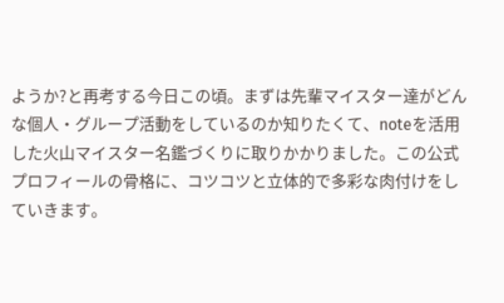ようか?と再考する今日この頃。まずは先輩マイスター達がどんな個人・グループ活動をしているのか知りたくて、noteを活用した火山マイスター名鑑づくりに取りかかりました。この公式プロフィールの骨格に、コツコツと立体的で多彩な肉付けをしていきます。